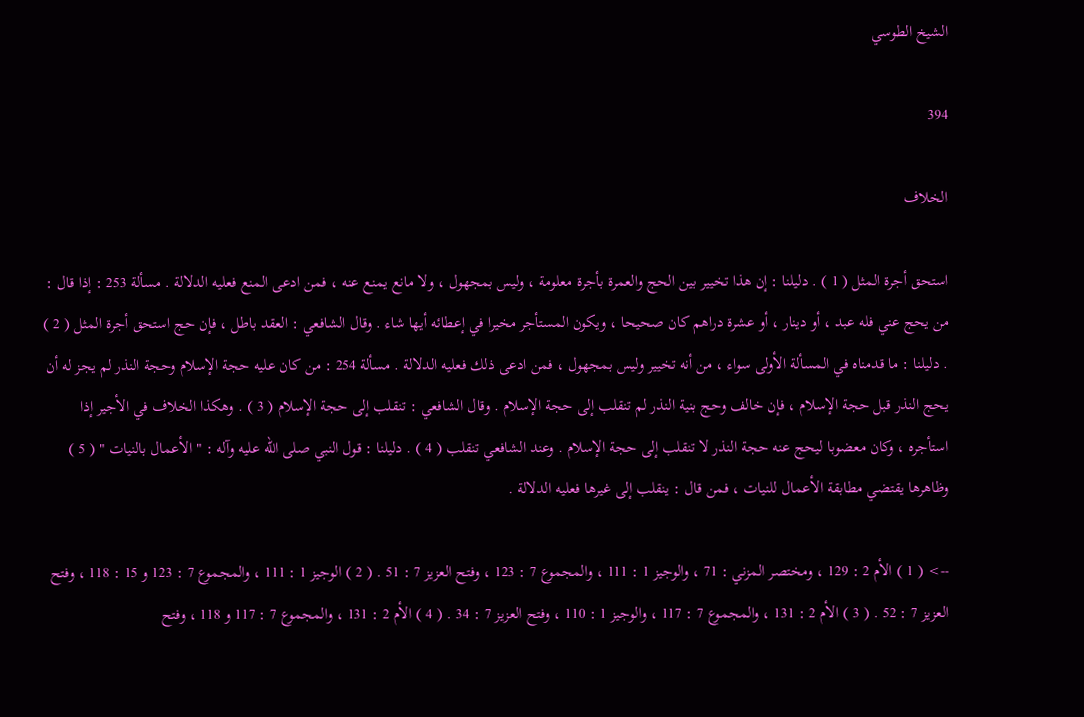الشيخ الطوسي

394

الخلاف

استحق أجرة المثل ( 1 ) . دليلنا : إن هذا تخيير بين الحج والعمرة بأجرة معلومة ، وليس بمجهول ، ولا مانع يمنع عنه ، فمن ادعى المنع فعليه الدلالة . مسألة 253 : إذا قال : من يحج عني فله عبد ، أو دينار ، أو عشرة دراهم كان صحيحا ، ويكون المستأجر مخيرا في إعطائه أيها شاء . وقال الشافعي : العقد باطل ، فإن حج استحق أجرة المثل ( 2 ) . دليلنا : ما قدمناه في المسألة الأولى سواء ، من أنه تخيير وليس بمجهول ، فمن ادعى ذلك فعليه الدلالة . مسألة 254 : من كان عليه حجة الإسلام وحجة النذر لم يجز له أن يحج النذر قبل حجة الإسلام ، فإن خالف وحج بنية النذر لم تنقلب إلى حجة الإسلام . وقال الشافعي : تنقلب إلى حجة الإسلام ( 3 ) . وهكذا الخلاف في الأجير إذا استأجره ، وكان معضوبا ليحج عنه حجة النذر لا تنقلب إلى حجة الإسلام . وعند الشافعي تنقلب ( 4 ) . دليلنا : قول النبي صلى الله عليه وآله : " الأعمال بالنيات " ( 5 ) وظاهرها يقتضي مطابقة الأعمال للنيات ، فمن قال : ينقلب إلى غيرها فعليه الدلالة .

--> ( 1 ) الأم 2 : 129 ، ومختصر المزني : 71 ، والوجيز 1 : 111 ، والمجموع 7 : 123 ، وفتح العزيز 7 : 51 . ( 2 ) الوجيز 1 : 111 ، والمجموع 7 : 123 و 15 : 118 ، وفتح العزيز 7 : 52 . ( 3 ) الأم 2 : 131 ، والمجموع 7 : 117 ، والوجيز 1 : 110 ، وفتح العزيز 7 : 34 . ( 4 ) الأم 2 : 131 ، والمجموع 7 : 117 و 118 ، وفتح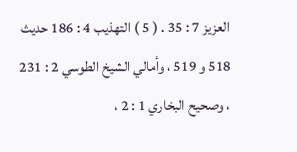العزيز 7 : 35 . ( 5 ) التهذيب 4 : 186 حديث 518 و 519 ، وأمالي الشيخ الطوسي 2 : 231 ، وصحيح البخاري 1 : 2 ،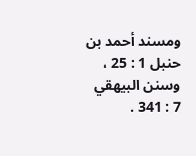ومسند أحمد بن حنبل 1 : 25 ، وسنن البيهقي 7 : 341 .